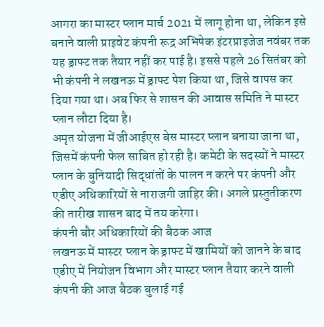आगरा का मास्टर प्लान मार्च 2021 में लागू होना था, लेकिन इसे बनाने वाली प्राइवेट कंपनी रूद्र अभिषेक इंटरप्राइजेज नवंबर तक यह ड्राफ्ट तक तैयार नहीं कर पाई है। इससे पहले 26 सितंबर को भी कंपनी ने लखनऊ में ड्राफ्ट पेश किया था, जिसे वापस कर दिया गया था। अब फिर से शासन की आवास समिति ने मास्टर प्लान लौटा दिया है।
अमृत योजना में जीआईएस बेस मास्टर प्लान बनाया जाना था, जिसमें कंपनी फेल साबित हो रही है। कमेटी के सदस्यों ने मास्टर प्लान के बुनियादी सिद्धांतों के पालन न करने पर कंपनी और एडीए अधिकारियों से नाराजगी जाहिर की। अगले प्रस्तुतीकरण की तारीख शासन बाद में तय करेगा।
कंपनी बौर अधिकारियों की बैठक आज
लखनऊ में मास्टर प्लान के ड्राफ्ट में खामियों को जानने के बाद एडीए में नियोजन विभाग और मास्टर प्लान तैयार करने वाली कंपनी की आज बैठक बुलाई गई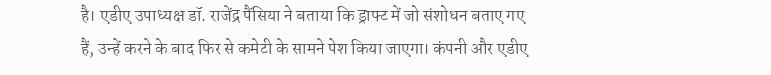है। एडीए उपाध्यक्ष डॉ. राजेंद्र पैंसिया ने बताया कि ड्राफ्ट में जो संशोधन बताए गए हैं, उन्हें करने के बाद फिर से कमेटी के सामने पेश किया जाएगा। कंपनी और एडीए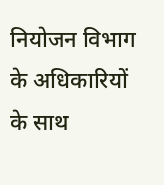नियोजन विभाग के अधिकारियों के साथ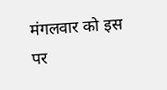मंगलवार को इस पर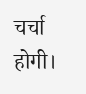चर्चा होगी।